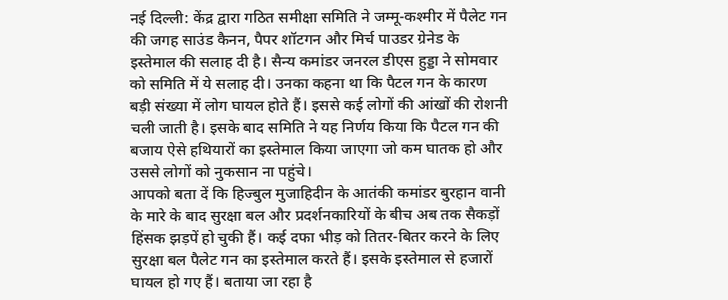नई दिल्ली: केंद्र द्वारा गठित समीक्षा समिति ने जम्मू-कश्मीर में पैलेट गन की जगह साउंड कैनन, पैपर शॉटगन और मिर्च पाउडर ग्रेनेड के इस्तेमाल की सलाह दी है। सैन्य कमांडर जनरल डीएस हुड्डा ने सोमवार को समिति में ये सलाह दी। उनका कहना था कि पैटल गन के कारण बड़ी संख्या में लोग घायल होते हैं। इससे कई लोगों की आंखों की रोशनी चली जाती है। इसके बाद समिति ने यह निर्णय किया कि पैटल गन की बजाय ऐसे हथियारों का इस्तेमाल किया जाएगा जो कम घातक हो और उससे लोगों को नुकसान ना पहुंचे।
आपको बता दें कि हिज्बुल मुजाहिदीन के आतंकी कमांडर बुरहान वानी के मारे के बाद सुरक्षा बल और प्रदर्शनकारियों के बीच अब तक सैकड़ों हिंसक झड़पें हो चुकी हैं। कई दफा भीड़ को तितर-बितर करने के लिए सुरक्षा बल पैलेट गन का इस्तेमाल करते हैं। इसके इस्तेमाल से हजारों घायल हो गए हैं। बताया जा रहा है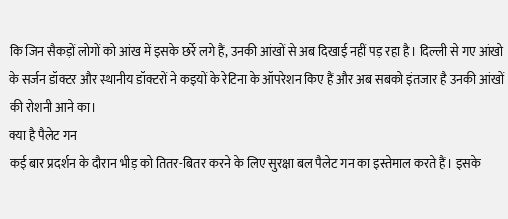कि जिन सैकड़ों लोगों को आंख में इसके छर्रे लगे हैं, उनकी आंखों से अब दिखाई नहीं पड़ रहा है। दिल्ली से गए आंखो के सर्जन डॉक्टर और स्थानीय डॉक्टरों ने कइयों के रेटिना के ऑपरेशन किए हैं और अब सबको इंतजार है उनकी आंखों की रोशनी आने का।
क्या है पैलेट गन
कई बार प्रदर्शन के दौरान भीड़ को तितर-बितर करने के लिए सुरक्षा बल पैलेट गन का इस्तेमाल करते हैं। इसके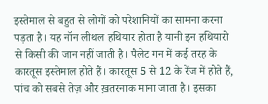इस्तेमाल से बहुत से लोगों को परेशानियों का सामना करना पड़ता है। यह नॉन लीथल हथियार होता है यानी इन हथियारो से किसी की जान नहीं जाती है। पैलेट गन में कई तरह के कारतूस इस्तेमाल होते हैं। कारतूस 5 से 12 के रेंज में होते हैं, पांच को सबसे तेज़ और ख़तरनाक माना जाता है। इसका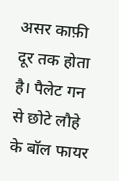असर काफ़ी दूर तक होता है। पैलेट गन से छोटे लौहे के बॉल फायर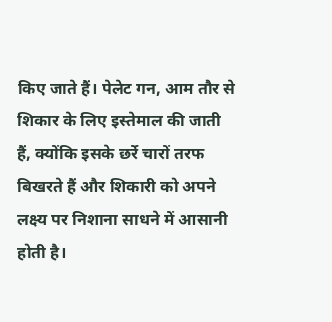किए जाते हैं। पेलेट गन, आम तौर से शिकार के लिए इस्तेमाल की जाती हैं, क्योंकि इसके छर्रे चारों तरफ बिखरते हैं और शिकारी को अपने लक्ष्य पर निशाना साधने में आसानी होती है।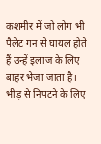कशमीर में जो लोग भी पैलेट गन से घायल होते हैं उन्हें इलाज के लिए बाहर भेजा जाता है। भीड़ से निपटने के लिए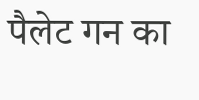पैलेट गन का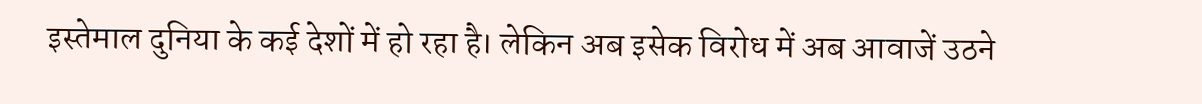इस्तेमाल दुनिया के कई देशों में हो रहा है। लेकिन अब इसेक विरोध में अब आवाजें उठने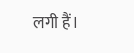लगी हैं।